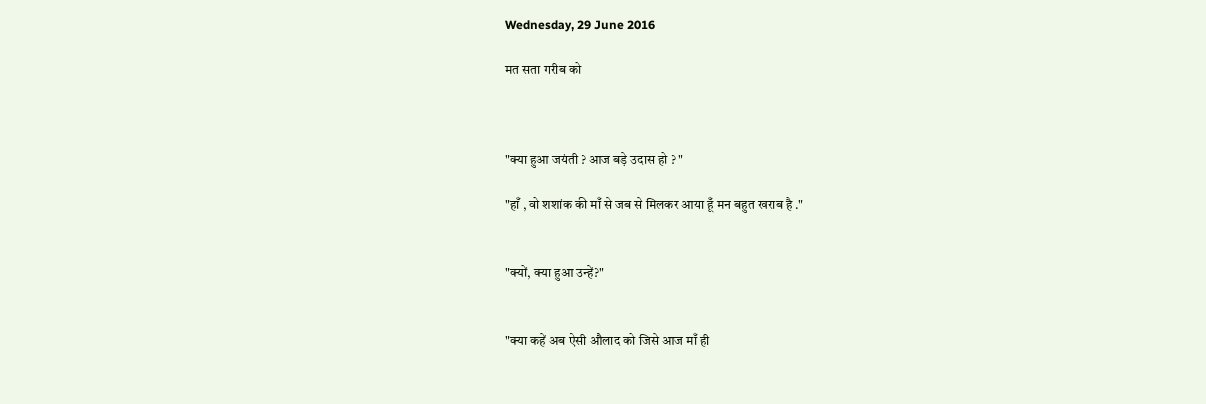Wednesday, 29 June 2016

मत सता गरीब को



"क्या हुआ जयंती ? आज बड़े उदास हो ? "

"हाँ , वो शशांक की माँ से जब से मिलकर आया हूँ मन बहुत खराब है ."


"क्यों, क्या हुआ उन्हें?"


"क्या कहें अब ऐसी औलाद को जिसे आज माँ ही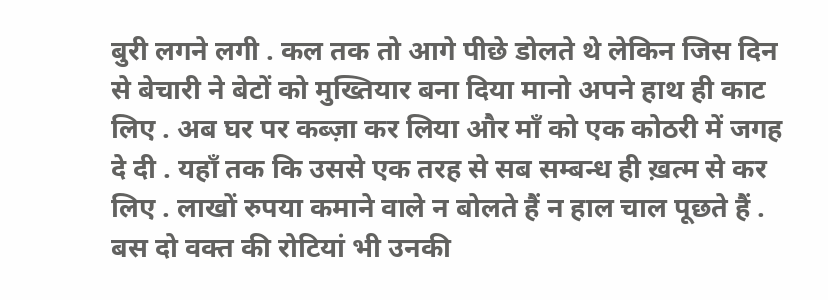बुरी लगने लगी . कल तक तो आगे पीछे डोलते थे लेकिन जिस दिन से बेचारी ने बेटों को मुख्तियार बना दिया मानो अपने हाथ ही काट लिए . अब घर पर कब्ज़ा कर लिया और माँ को एक कोठरी में जगह दे दी . यहाँ तक कि उससे एक तरह से सब सम्बन्ध ही ख़त्म से कर लिए . लाखों रुपया कमाने वाले न बोलते हैं न हाल चाल पूछते हैं . बस दो वक्त की रोटियां भी उनकी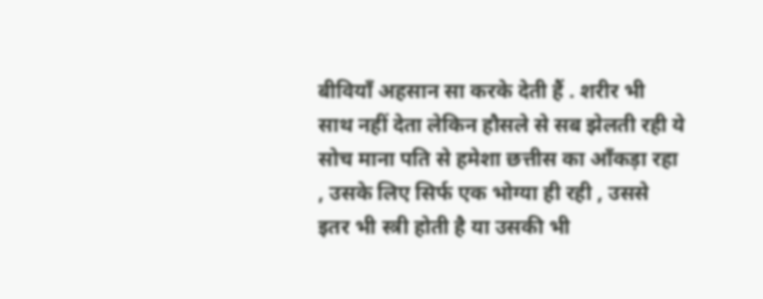बीवियाँ अहसान सा करके देती हैं . शरीर भी साथ नहीं देता लेकिन हौसले से सब झेलती रही ये सोच माना पति से हमेशा छत्तीस का आँकड़ा रहा , उसके लिए सिर्फ एक भोग्या ही रही , उससे इतर भी स्त्री होती है या उसकी भी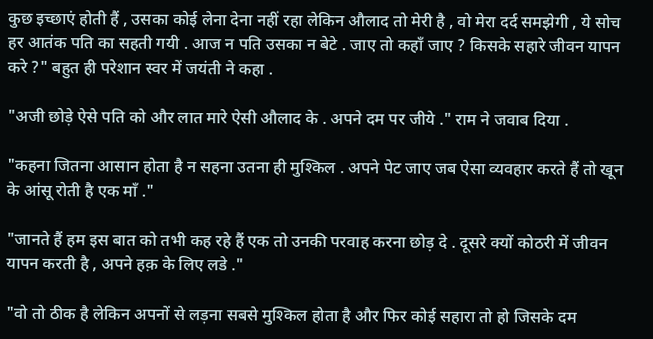कुछ इच्छाएं होती हैं , उसका कोई लेना देना नहीं रहा लेकिन औलाद तो मेरी है , वो मेरा दर्द समझेगी , ये सोच हर आतंक पति का सहती गयी . आज न पति उसका न बेटे . जाए तो कहाँ जाए ? किसके सहारे जीवन यापन करे ?" बहुत ही परेशान स्वर में जयंती ने कहा .

"अजी छोड़े ऐसे पति को और लात मारे ऐसी औलाद के . अपने दम पर जीये ." राम ने जवाब दिया .

"कहना जितना आसान होता है न सहना उतना ही मुश्किल . अपने पेट जाए जब ऐसा व्यवहार करते हैं तो खून के आंसू रोती है एक माँ ."

"जानते हैं हम इस बात को तभी कह रहे हैं एक तो उनकी परवाह करना छोड़ दे . दूसरे क्यों कोठरी में जीवन यापन करती है , अपने हक़ के लिए लडे ."

"वो तो ठीक है लेकिन अपनों से लड़ना सबसे मुश्किल होता है और फिर कोई सहारा तो हो जिसके दम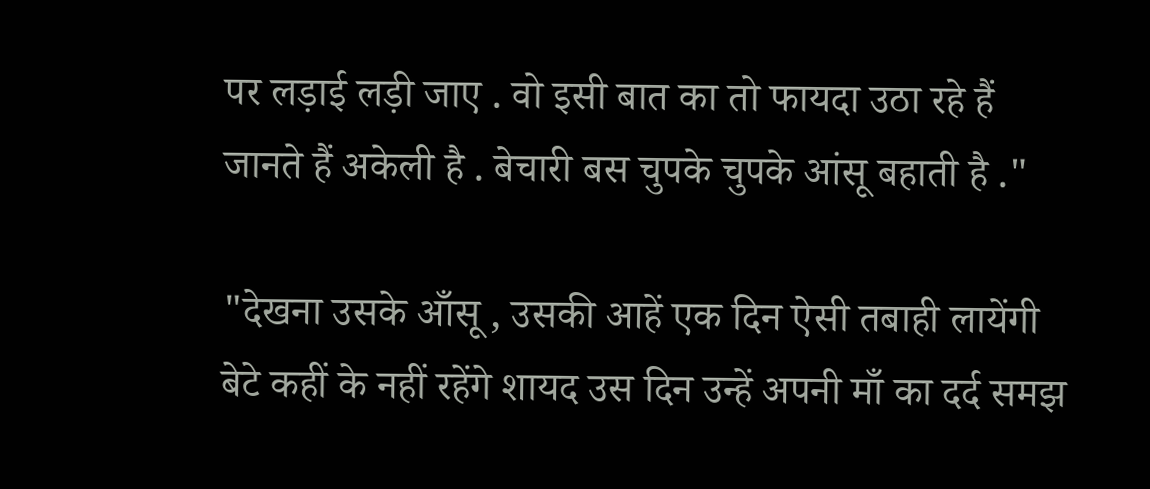पर लड़ाई लड़ी जाए . वो इसी बात का तो फायदा उठा रहे हैं जानते हैं अकेली है . बेचारी बस चुपके चुपके आंसू बहाती है ."

"देखना उसके आँसू , उसकी आहें एक दिन ऐसी तबाही लायेंगी बेटे कहीं के नहीं रहेंगे शायद उस दिन उन्हें अपनी माँ का दर्द समझ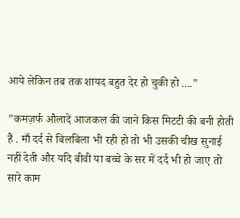आये लेकिन तब तक शायद बहुत देर हो चुकी हो ...."

"कमज़र्फ औलादें आजकल की जाने किस मिटटी की बनी होती हैं . माँ दर्द से बिलबिला भी रही हो तो भी उसकी चीख सुनाई नहीं देती और यदि बीवी या बच्चे के सर में दर्द भी हो जाए तो सारे काम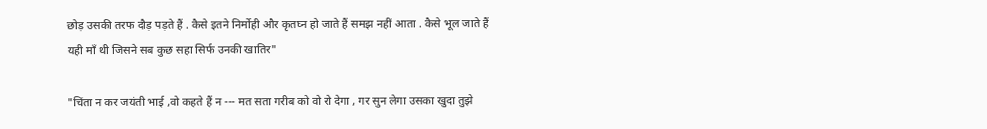छोड़ उसकी तरफ दौड़ पड़ते हैं . कैसे इतने निर्मोही और कृतघ्न हो जाते हैं समझ नहीं आता . कैसे भूल जाते हैं यही माँ थी जिसने सब कुछ सहा सिर्फ उनकी खातिर"

"चिंता न कर जयंती भाई ,वो कहते हैं न --- मत सता गरीब को वो रो देगा , गर सुन लेगा उसका खुदा तुझे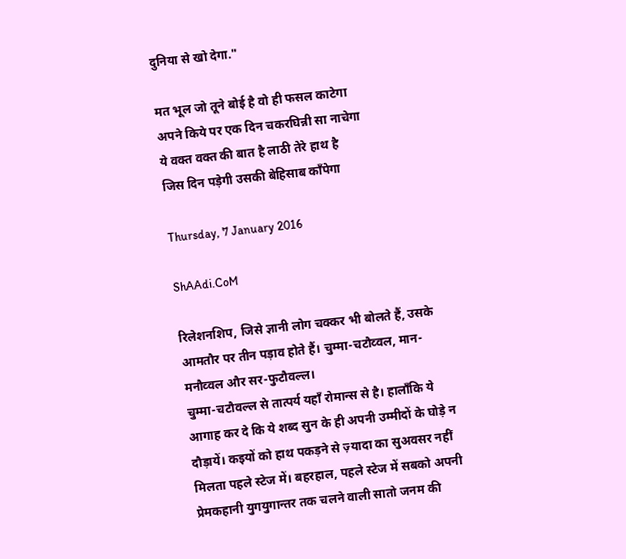दुनिया से खो देगा."

मत भूल जो तूने बोई है वो ही फसल काटेगा
अपने किये पर एक दिन चकरघिन्नी सा नाचेगा
ये वक्त वक्त की बात है लाठी तेरे हाथ है
जिस दिन पड़ेगी उसकी बेहिसाब काँपेगा

Thursday, 7 January 2016

ShAAdi.CoM

रिलेशनशिप, जिसे ज्ञानी लोग चक्कर भी बोलते हैं, उसके आमतौर पर तीन पड़ाव होते हैं। चुम्मा-चटौव्वल, मान-मनौव्वल और सर-फुटौवल्ल।
चुम्मा-चटौवल्ल से तात्पर्य यहाँ रोमान्स से है। हालाँकि ये आगाह कर दे कि ये शब्द सुन के ही अपनी उम्मीदों के घोड़े न दौड़ायें। कइयों को हाथ पकड़ने से ज़्यादा का सुअवसर नहीं मिलता पहले स्टेज में। बहरहाल, पहले स्टेज में सबको अपनी प्रेमकहानी युगयुगान्तर तक चलने वाली सातो जनम की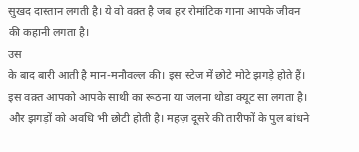सुखद दास्तान लगती है। ये वो वक़्त है जब हर रोमांटिक गाना आपके जीवन की कहानी लगता है।
उस
के बाद बारी आती है मान-मनौवल्ल की। इस स्टेज में छोटे मोटे झगड़े होते हैं। इस वक़्त आपको आपके साथी का रूठना या जलना थोडा क्यूट सा लगता है। और झगड़ों को अवधि भी छोटी होती है। महज़ दूसरे की तारीफों के पुल बांधने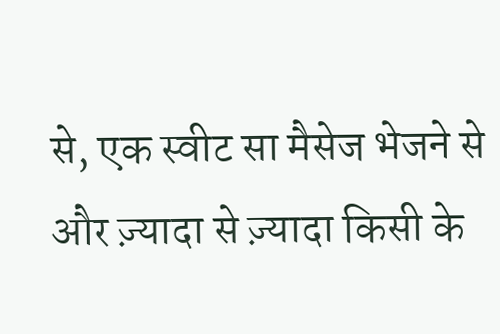से, एक स्वीट सा मैसेज भेजने से और ज़्यादा से ज़्यादा किसी के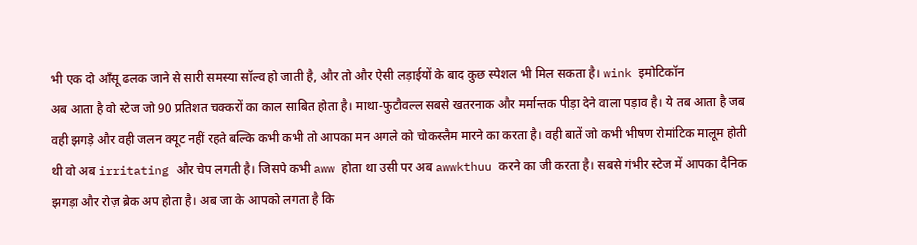भी एक दो आँसू ढलक जाने से सारी समस्या सॉल्व हो जाती है, और तो और ऐसी लड़ाईयों के बाद कुछ स्पेशल भी मिल सकता है। wink इमोटिकॉन
अब आता है वो स्टेज जो 90 प्रतिशत चक्करों का काल साबित होता है। माथा-फुटौवल्ल सबसे खतरनाक और मर्मान्तक पीड़ा देने वाला पड़ाव है। ये तब आता है जब वही झगड़े और वही जलन क्यूट नहीं रहते बल्कि कभी कभी तो आपका मन अगले को चोकस्लैम मारने का करता है। वही बातें जो कभी भीषण रोमांटिक मालूम होती थी वो अब irritating और चेप लगती है। जिसपे कभी aww होता था उसी पर अब awwkthuu करने का जी करता है। सबसे गंभीर स्टेज में आपका दैनिक झगड़ा और रोज़ ब्रेक अप होता है। अब जा के आपको लगता है कि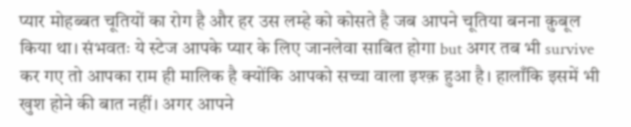प्यार मोहब्बत चूतियों का रोग है और हर उस लम्हे को कोसते है जब आपने चूतिया बनना क़ुबूल किया था। संभवतः ये स्टेज आपके प्यार के लिए जानलेवा साबित होगा but अगर तब भी survive कर गए तो आपका राम ही मालिक है क्योंकि आपको सच्चा वाला इश्क़ हुआ है। हालाँकि इसमें भी खुश होने की बात नहीं। अगर आपने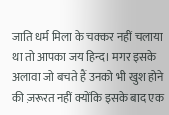जाति धर्म मिला के चक्कर नहीं चलाया था तो आपका जय हिन्द। मगर इसके अलावा जो बचते हैं उनको भी खुश होने की ज़रूरत नहीं क्योंकि इसके बाद एक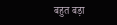बहुत बड़ा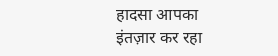हादसा आपका इंतज़ार कर रहा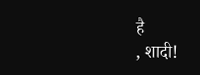है
, शादी!